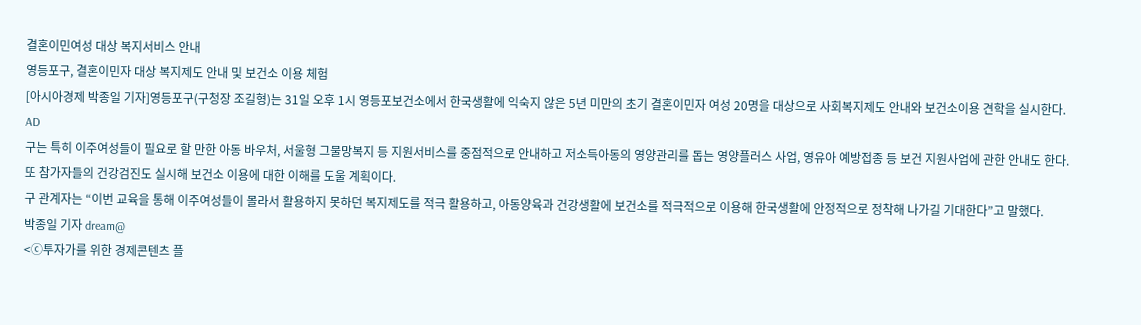결혼이민여성 대상 복지서비스 안내
영등포구, 결혼이민자 대상 복지제도 안내 및 보건소 이용 체험
[아시아경제 박종일 기자]영등포구(구청장 조길형)는 31일 오후 1시 영등포보건소에서 한국생활에 익숙지 않은 5년 미만의 초기 결혼이민자 여성 20명을 대상으로 사회복지제도 안내와 보건소이용 견학을 실시한다.
AD
구는 특히 이주여성들이 필요로 할 만한 아동 바우처, 서울형 그물망복지 등 지원서비스를 중점적으로 안내하고 저소득아동의 영양관리를 돕는 영양플러스 사업, 영유아 예방접종 등 보건 지원사업에 관한 안내도 한다.
또 참가자들의 건강검진도 실시해 보건소 이용에 대한 이해를 도울 계획이다.
구 관계자는 “이번 교육을 통해 이주여성들이 몰라서 활용하지 못하던 복지제도를 적극 활용하고, 아동양육과 건강생활에 보건소를 적극적으로 이용해 한국생활에 안정적으로 정착해 나가길 기대한다”고 말했다.
박종일 기자 dream@
<ⓒ투자가를 위한 경제콘텐츠 플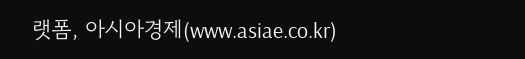랫폼, 아시아경제(www.asiae.co.kr)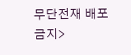무단전재 배포금지>